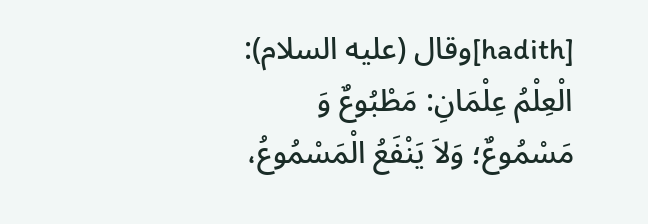[hadith]وقال (علیه السلام): الْعِلْمُ عِلْمَانِ: مَطْبُوعٌ وَ مَسْمُوعٌ؛ وَلاَ یَنْفَعُ الْمَسْمُوعُ،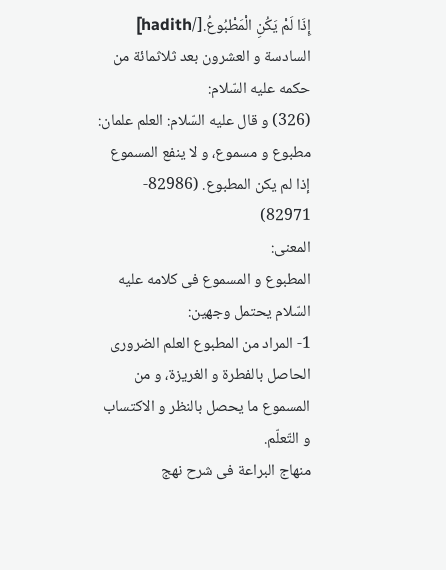إِذَا لَمْ یَکُنِ الْمَطْبُوعُ.[/hadith]
السادسة و العشرون بعد ثلاثمائة من حکمه علیه السّلام:
(326) و قال علیه السّلام: العلم علمان: مطبوع و مسموع، و لا ینفع المسموع إذا لم یکن المطبوع. (82986- 82971)
المعنی:
المطبوع و المسموع فی کلامه علیه السّلام یحتمل وجهین:
1- المراد من المطبوع العلم الضروری الحاصل بالفطرة و الغریزة، و من المسموع ما یحصل بالنظر و الاکتساب و التّعلّم.
منهاج البراعة فی شرح نهج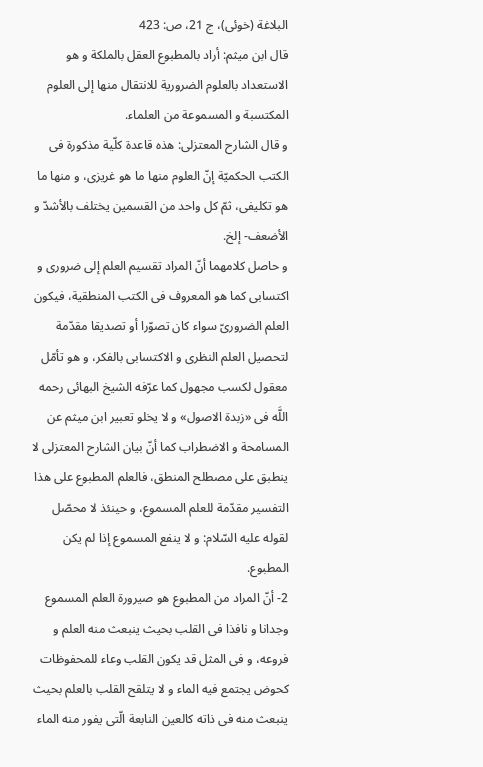البلاغة (خوئی)، ج 21، ص: 423
قال ابن میثم: أراد بالمطبوع العقل بالملکة و هو الاستعداد بالعلوم الضروریة للانتقال منها إلی العلوم المکتسبة و المسموعة من العلماء.
و قال الشارح المعتزلی: هذه قاعدة کلّیة مذکورة فی الکتب الحکمیّة إنّ العلوم منها ما هو غریزی، و منها ما هو تکلیفی، ثمّ کل واحد من القسمین یختلف بالأشدّ و الأضعف- إلخ.
و حاصل کلامهما أنّ المراد تقسیم العلم إلی ضروری و اکتسابی کما هو المعروف فی الکتب المنطقیة، فیکون العلم الضروریّ سواء کان تصوّرا أو تصدیقا مقدّمة لتحصیل العلم النظری و الاکتسابی بالفکر، و هو تأمّل معقول لکسب مجهول کما عرّفه الشیخ البهائی رحمه اللَّه فی «زبدة الاصول» و لا یخلو تعبیر ابن میثم عن المسامحة و الاضطراب کما أنّ بیان الشارح المعتزلی لا ینطبق علی مصطلح المنطق، فالعلم المطبوع علی هذا التفسیر مقدّمة للعلم المسموع، و حینئذ لا محصّل لقوله علیه السّلام: و لا ینفع المسموع إذا لم یکن المطبوع.
2- أنّ المراد من المطبوع هو صیرورة العلم المسموع وجدانا و نافذا فی القلب بحیث ینبعث منه العلم و فروعه، و فی المثل قد یکون القلب وعاء للمحفوظات کحوض یجتمع فیه الماء و لا یتلقح القلب بالعلم بحیث ینبعث منه فی ذاته کالعین النابعة الّتی یفور منه الماء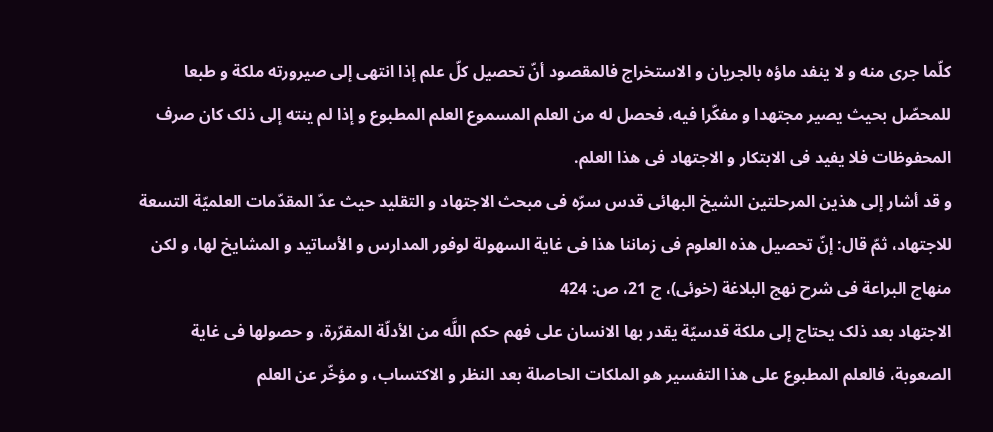کلّما جری منه و لا ینفد ماؤه بالجریان و الاستخراج فالمقصود أنّ تحصیل کلّ علم إذا انتهی إلی صیرورته ملکة و طبعا للمحصّل بحیث یصیر مجتهدا و مفکّرا فیه، فحصل له من العلم المسموع العلم المطبوع و إذا لم ینته إلی ذلک کان صرف المحفوظات فلا یفید فی الابتکار و الاجتهاد فی هذا العلم.
و قد أشار إلی هذین المرحلتین الشیخ البهائی قدس سرّه فی مبحث الاجتهاد و التقلید حیث عدّ المقدّمات العلمیّة التسعة للاجتهاد، ثمّ قال: إنّ تحصیل هذه العلوم فی زماننا هذا فی غایة السهولة لوفور المدارس و الأساتید و المشایخ لها، و لکن
منهاج البراعة فی شرح نهج البلاغة (خوئی)، ج 21، ص: 424
الاجتهاد بعد ذلک یحتاج إلی ملکة قدسیّة یقدر بها الانسان علی فهم حکم اللَّه من الأدلّة المقرّرة، و حصولها فی غایة الصعوبة، فالعلم المطبوع علی هذا التفسیر هو الملکات الحاصلة بعد النظر و الاکتساب، و مؤخّر عن العلم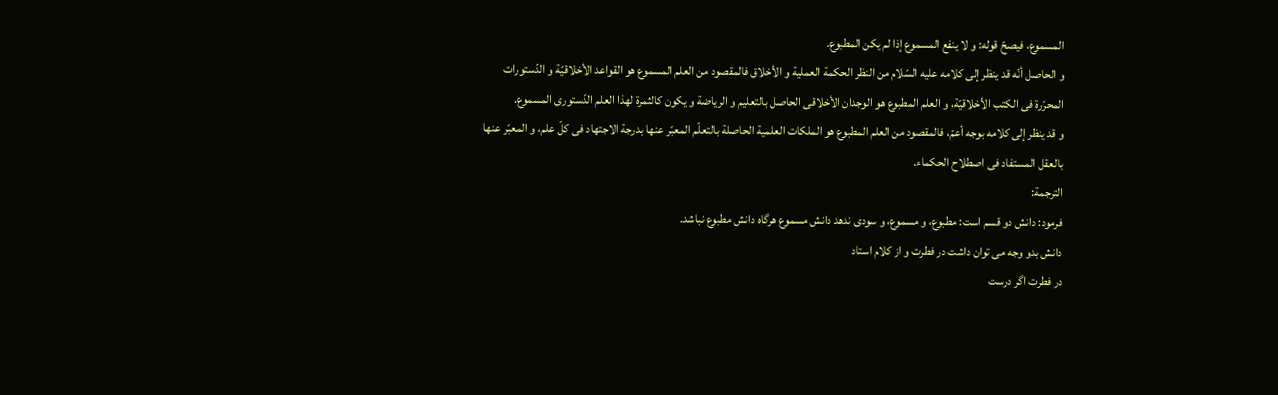المسموع، فیصحّ قوله: و لا ینفع المسموع إذا لم یکن المطبوع.
و الحاصل أنّه قد ینظر إلی کلامه علیه السّلام من النظر الحکمة العملیة و الأخلاق فالمقصود من العلم المسموع هو القواعد الأخلاقیّة و الدّستورات المحرّرة فی الکتب الأخلاقیّة، و العلم المطبوع هو الوجدان الأخلاقی الحاصل بالتعلیم و الریاضة و یکون کالثمرة لهذا العلم الدّستوری المسموع.
و قد ینظر إلی کلامه بوجه أعمّ، فالمقصود من العلم المطبوع هو الملکات العلمیة الحاصلة بالتعلّم المعبّر عنها بدرجة الاجتهاد فی کلّ علم، و المعبّر عنها بالعقل المستفاد فی اصطلاح الحکماء.
الترجمة:
فرمود: دانش دو قسم است: مطبوع، و مسموع، و سودی ندهد دانش مسموع هرگاه دانش مطبوع نباشد.
دانش بدو وجه می توان داشت در فطرت و از کلام استاد
در فطرت اگر درست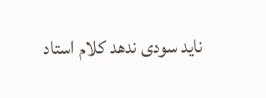ناید سودی ندهد کلام استاد